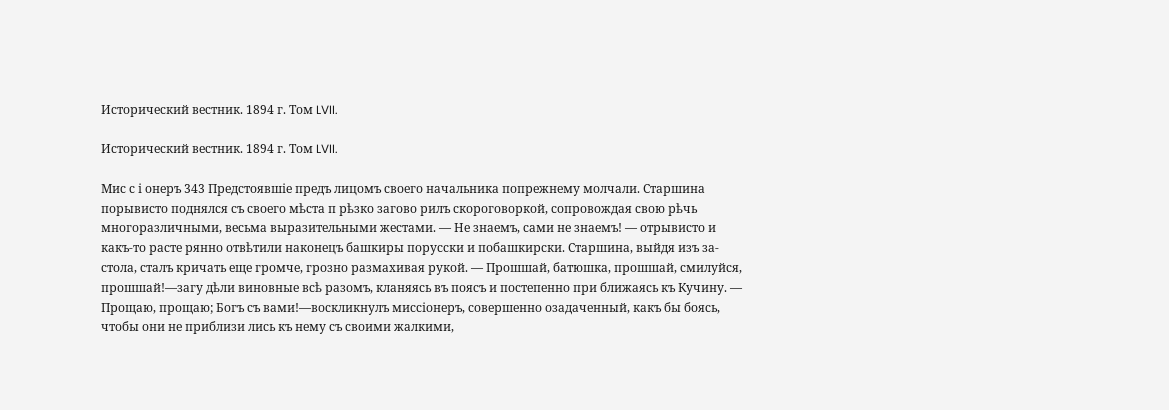Исторический вестник. 1894 г. Том LVII.

Исторический вестник. 1894 г. Том LVII.

Мис с і онеръ 343 Предстоявшіе предъ лицомъ своего начальника попрежнему молчали. Старшина порывисто поднялся съ своего мѣста п рѣзко загово рилъ скороговоркой, сопровождая свою рѣчь многоразличными, весьма выразительными жестами. — Не знаемъ, сами не знаемъ! — отрывисто и какъ-то расте рянно отвѣтили наконецъ башкиры порусски и побашкирски. Старшина, выйдя изъ за-стола, сталъ кричать еще громче, грозно размахивая рукой. — Прошшай, батюшка, прошшай, смилуйся, прошшай!—загу дѣли виновные всѣ разомъ, кланяясь въ поясъ и постепенно при ближаясь къ Кучину. — Прощаю, прощаю; Богъ съ вами!—воскликнулъ миссіонеръ, совершенно озадаченный, какъ бы боясь, чтобы они не приблизи лись къ нему съ своими жалкими,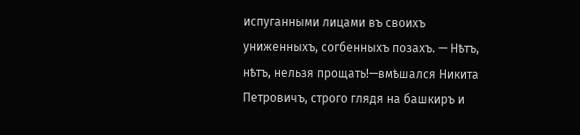испуганными лицами въ своихъ униженныхъ, согбенныхъ позахъ. — Нѣтъ, нѣтъ, нельзя прощать!—вмѣшался Никита Петровичъ, строго глядя на башкиръ и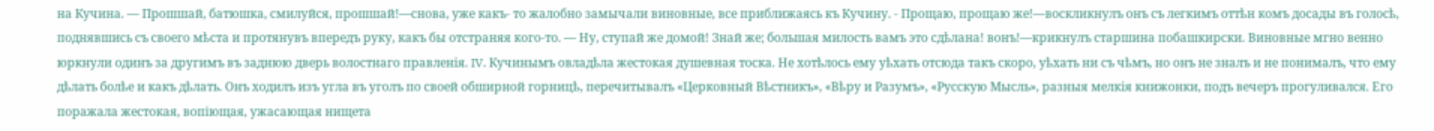на Кучина. — Прошшай, батюшка, смилуйся, прошшай!—снова, уже какъ- то жалобно замычали виновные, все приближаясь къ Кучину. - Прощаю, прощаю же!—воскликнулъ онъ съ легкимъ оттѣн комъ досады въ голосѣ, поднявшись съ своего мѣста и протянувъ впередъ руку, какъ бы отстраняя кого-то. — Ну, ступай же домой! Знай же; большая милость вамъ это сдѣлана! вонъ!—крикнулъ старшина побашкирски. Виновные мгно венно юркнули одинъ за другимъ въ заднюю дверь волостнаго правленія. IV. Кучинымъ овладѣла жестокая душевная тоска. Не хотѣлось ему уѣхать отсюда такъ скоро, уѣхать ни съ чѣмъ, но онъ не зналъ и не понималъ, что ему дѣлать болѣе и какъ дѣлать. Онъ ходилъ изъ угла въ уголъ по своей обширной горницѣ, перечитывалъ «Церковный Вѣстникъ», «Вѣру и Разумъ», «Русскую Мысль», разныя мелкія книжонки, подъ вечеръ прогуливался. Его поражала жестокая, вопіющая, ужасающая нищета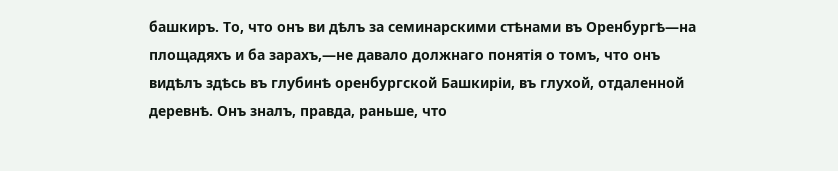башкиръ. То, что онъ ви дѣлъ за семинарскими стѣнами въ Оренбургѣ—на площадяхъ и ба зарахъ,—не давало должнаго понятія о томъ, что онъ видѣлъ здѣсь въ глубинѣ оренбургской Башкиріи, въ глухой, отдаленной деревнѣ. Онъ зналъ, правда, раньше, что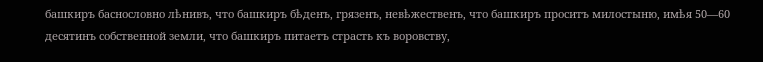башкиръ баснословно лѣнивъ, что башкиръ бѣденъ, грязенъ, невѣжественъ, что башкиръ проситъ милостыню, имѣя 50—60 десятинъ собственной земли, что башкиръ питаетъ страсть къ воровству,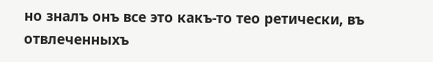но зналъ онъ все это какъ-то тео ретически, въ отвлеченныхъ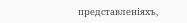представленіяхъ,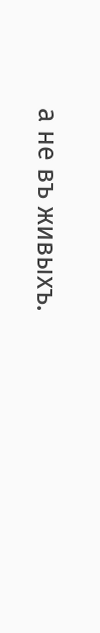а не въ живыхъ.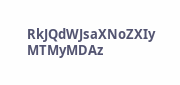RkJQdWJsaXNoZXIy MTMyMDAz